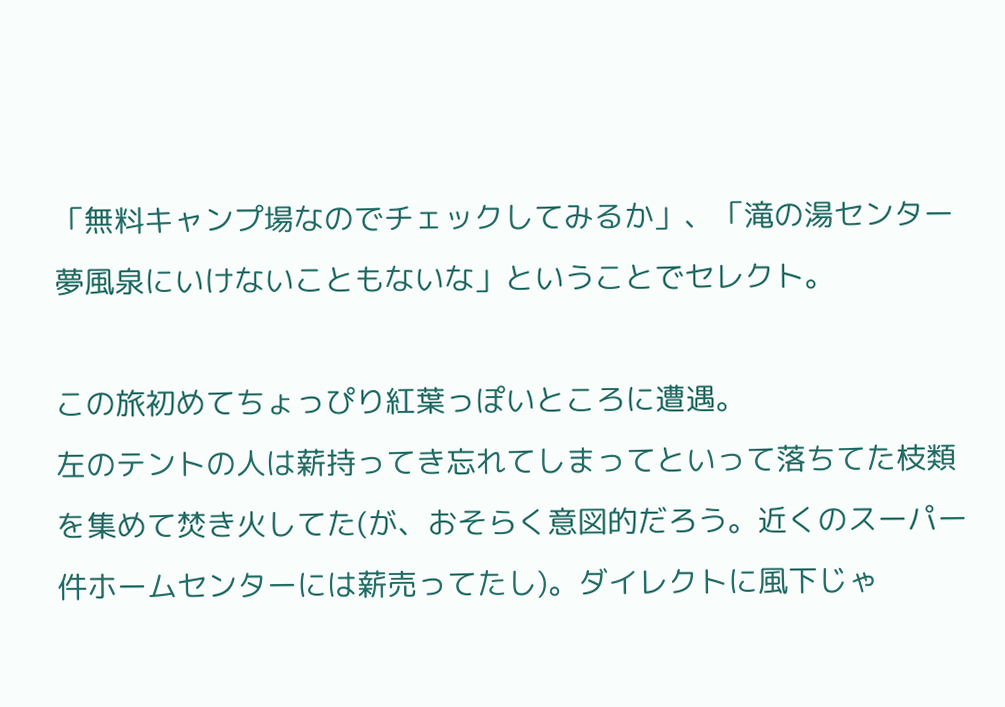「無料キャンプ場なのでチェックしてみるか」、「滝の湯センター夢風泉にいけないこともないな」ということでセレクト。

この旅初めてちょっぴり紅葉っぽいところに遭遇。
左のテントの人は薪持ってき忘れてしまってといって落ちてた枝類を集めて焚き火してた(が、おそらく意図的だろう。近くのスーパー件ホームセンターには薪売ってたし)。ダイレクトに風下じゃ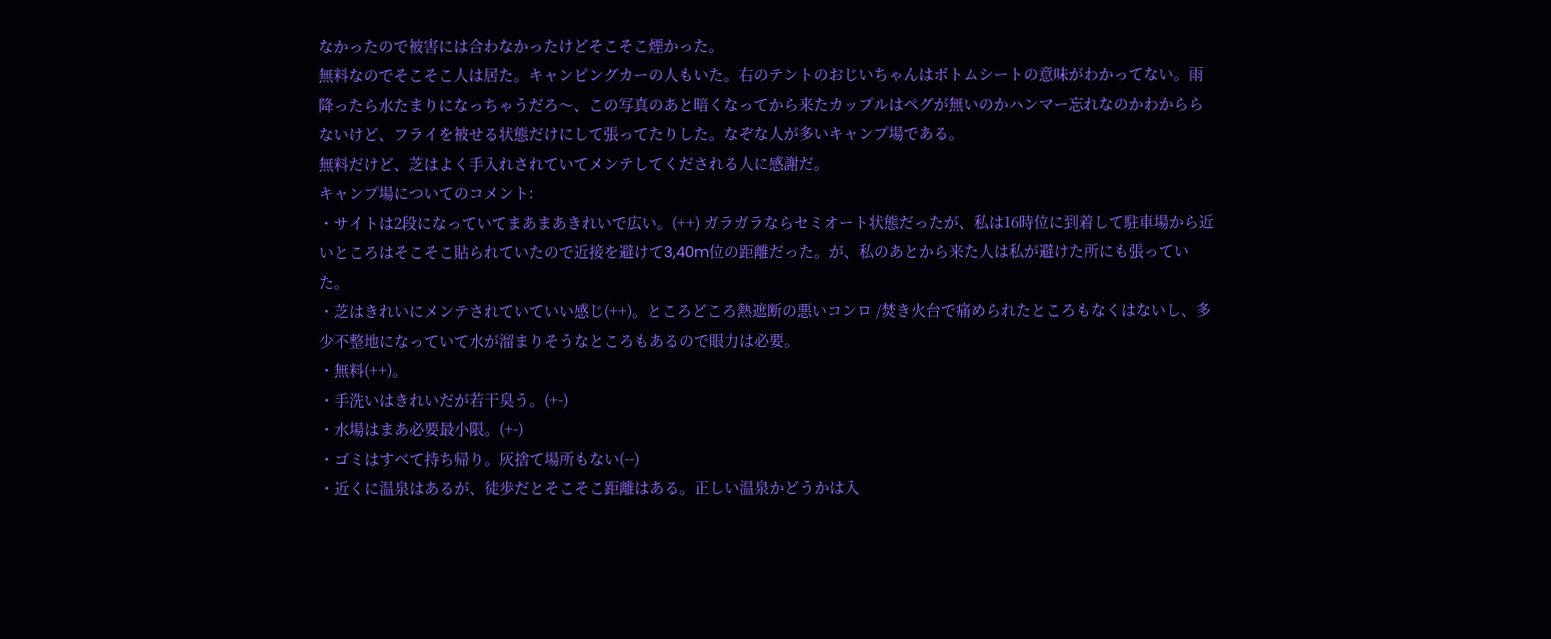なかったので被害には合わなかったけどそこそこ煙かった。
無料なのでそこそこ人は居た。キャンピングカーの人もいた。右のテントのおじいちゃんはボトムシートの意味がわかってない。雨降ったら水たまりになっちゃうだろ〜、この写真のあと暗くなってから来たカップルはペグが無いのかハンマー忘れなのかわかららないけど、フライを被せる状態だけにして張ってたりした。なぞな人が多いキャンプ場である。
無料だけど、芝はよく手入れされていてメンテしてくだされる人に感謝だ。
キャンプ場についてのコメント:
・サイトは2段になっていてまあまあきれいで広い。(++) ガラガラならセミオート状態だったが、私は16時位に到着して駐車場から近いところはそこそこ貼られていたので近接を避けて3,40m位の距離だった。が、私のあとから来た人は私が避けた所にも張っていた。
・芝はきれいにメンテされていていい感じ(++)。ところどころ熱遮断の悪いコンロ /焚き火台で痛められたところもなくはないし、多少不整地になっていて水が溜まりそうなところもあるので眼力は必要。
・無料(++)。
・手洗いはきれいだが若干臭う。(+-)
・水場はまあ必要最小限。(+-)
・ゴミはすべて持ち帰り。灰捨て場所もない(--)
・近くに温泉はあるが、徒歩だとそこそこ距離はある。正しい温泉かどうかは入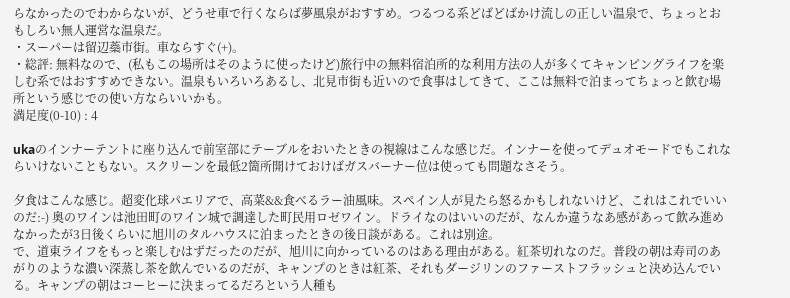らなかったのでわからないが、どうせ車で行くならば夢風泉がおすすめ。つるつる系どばどばかけ流しの正しい温泉で、ちょっとおもしろい無人運営な温泉だ。
・スーパーは留辺蘂市街。車ならすぐ(+)。
・総評: 無料なので、(私もこの場所はそのように使ったけど)旅行中の無料宿泊所的な利用方法の人が多くてキャンピングライフを楽しむ系ではおすすめできない。温泉もいろいろあるし、北見市街も近いので食事はしてきて、ここは無料で泊まってちょっと飲む場所という感じでの使い方ならいいかも。
満足度(0-10) : 4

ukaのインナーテントに座り込んで前室部にテーブルをおいたときの視線はこんな感じだ。インナーを使ってデュオモードでもこれならいけないこともない。スクリーンを最低2箇所開けておけばガスバーナー位は使っても問題なさそう。

夕食はこんな感じ。超変化球パエリアで、高菜&&食べるラー油風味。スペイン人が見たら怒るかもしれないけど、これはこれでいいのだ:-) 奥のワインは池田町のワイン城で調達した町民用ロゼワイン。ドライなのはいいのだが、なんか違うなあ感があって飲み進めなかったが3日後くらいに旭川のタルハウスに泊まったときの後日談がある。これは別途。
で、道東ライフをもっと楽しむはずだったのだが、旭川に向かっているのはある理由がある。紅茶切れなのだ。普段の朝は寿司のあがりのような濃い深蒸し茶を飲んでいるのだが、キャンプのときは紅茶、それもダージリンのファーストフラッシュと決め込んでいる。キャンプの朝はコーヒーに決まってるだろという人種も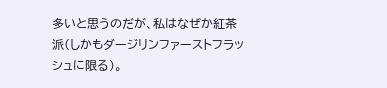多いと思うのだが、私はなぜか紅茶派(しかもダージリンファーストフラッシュに限る)。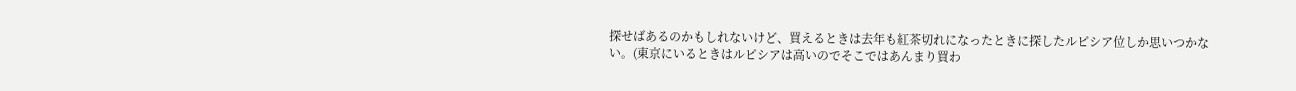探せばあるのかもしれないけど、買えるときは去年も紅茶切れになったときに探したルピシア位しか思いつかない。(東京にいるときはルピシアは高いのでそこではあんまり買わ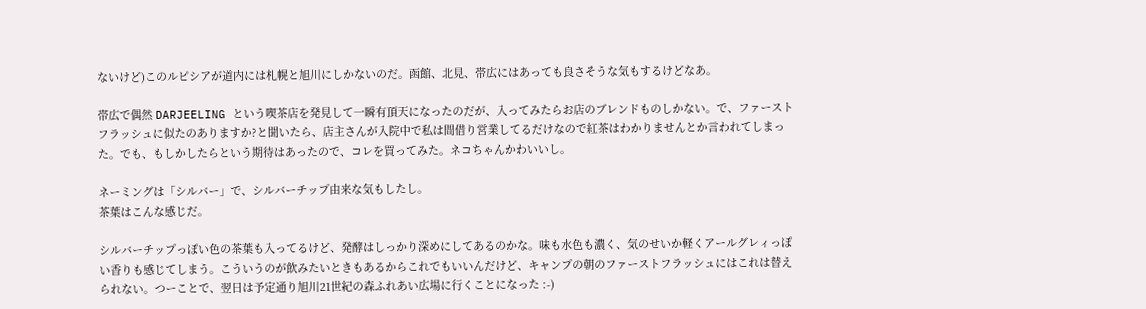ないけど)このルピシアが道内には札幌と旭川にしかないのだ。函館、北見、帯広にはあっても良さそうな気もするけどなあ。

帯広で偶然 DARJEELING という喫茶店を発見して一瞬有頂天になったのだが、入ってみたらお店のブレンドものしかない。で、ファーストフラッシュに似たのありますか?と聞いたら、店主さんが入院中で私は間借り営業してるだけなので紅茶はわかりませんとか言われてしまった。でも、もしかしたらという期待はあったので、コレを買ってみた。ネコちゃんかわいいし。

ネーミングは「シルバー」で、シルバーチップ由来な気もしたし。
茶葉はこんな感じだ。

シルバーチップっぽい色の茶葉も入ってるけど、発酵はしっかり深めにしてあるのかな。味も水色も濃く、気のせいか軽くアールグレィっぽい香りも感じてしまう。こういうのが飲みたいときもあるからこれでもいいんだけど、キャンプの朝のファーストフラッシュにはこれは替えられない。つーことで、翌日は予定通り旭川21世紀の森ふれあい広場に行くことになった :-)